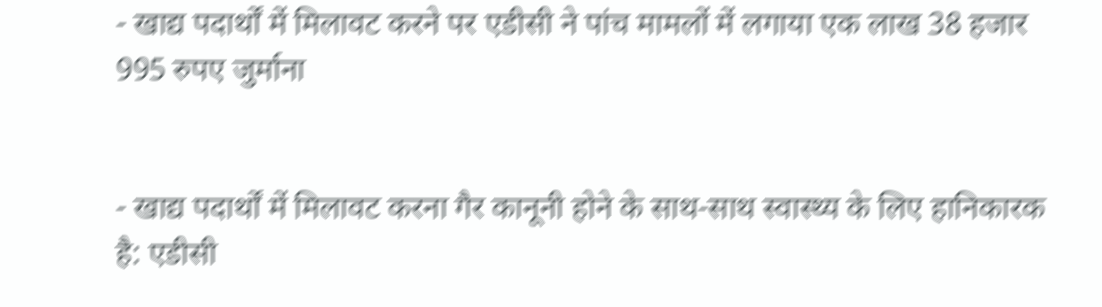- खाद्य पदार्थों में मिलावट करने पर एडीसी ने पांच मामलों में लगाया एक लाख 38 हजार 995 रुपए जुर्माना


- खाद्य पदार्थों में मिलावट करना गैर कानूनी होने के साथ-साथ स्वास्थ्य के लिए हानिकारक है: एडीसी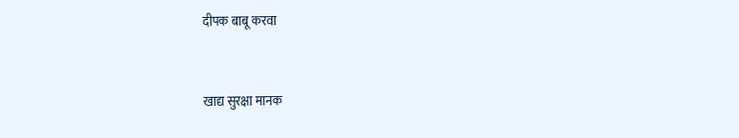दीपक बाबू करवा


खाद्य सुरक्षा मानक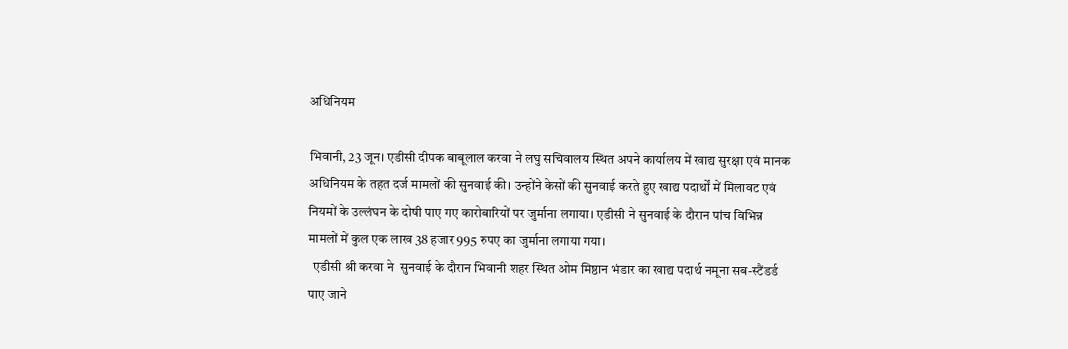अधिनियम

भिवानी, 23 जून। एडीसी दीपक बाबूलाल करवा ने लघु सचिवालय स्थित अपने कार्यालय में खाद्य सुरक्षा एवं मानक अधिनियम के तहत दर्ज मामलों की सुनवाई की। उन्होंने केसों की सुनवाई करते हुए खाद्य पदार्थों में मिलावट एवं नियमों के उल्लंघन के दोषी पाए गए कारोबारियों पर जुर्माना लगाया। एडीसी ने सुनवाई के दौरान पांच विभिन्न मामलों में कुल एक लाख 38 हजार 995 रुपए का जुर्माना लगाया गया।
  एडीसी श्री करवा ने  सुनवाई के दौरान भिवानी शहर स्थित ओम मिष्ठान भंडार का खाद्य पदार्थ नमूना सब-स्टैंडर्ड पाए जाने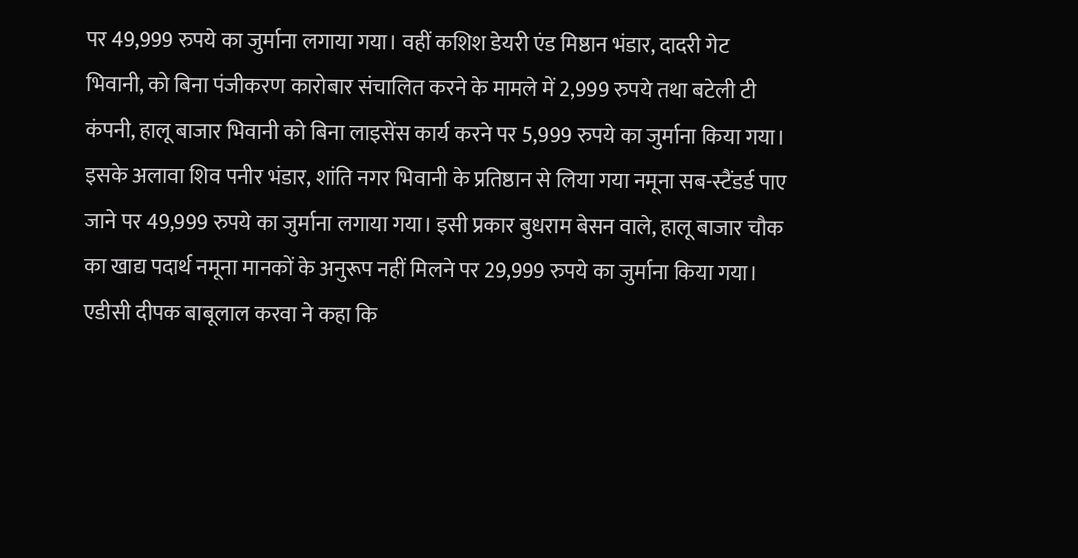पर 49,999 रुपये का जुर्माना लगाया गया। वहीं कशिश डेयरी एंड मिष्ठान भंडार, दादरी गेट भिवानी, को बिना पंजीकरण कारोबार संचालित करने के मामले में 2,999 रुपये तथा बटेली टी कंपनी, हालू बाजार भिवानी को बिना लाइसेंस कार्य करने पर 5,999 रुपये का जुर्माना किया गया।
इसके अलावा शिव पनीर भंडार, शांति नगर भिवानी के प्रतिष्ठान से लिया गया नमूना सब-स्टैंडर्ड पाए जाने पर 49,999 रुपये का जुर्माना लगाया गया। इसी प्रकार बुधराम बेसन वाले, हालू बाजार चौक का खाद्य पदार्थ नमूना मानकों के अनुरूप नहीं मिलने पर 29,999 रुपये का जुर्माना किया गया।
एडीसी दीपक बाबूलाल करवा ने कहा कि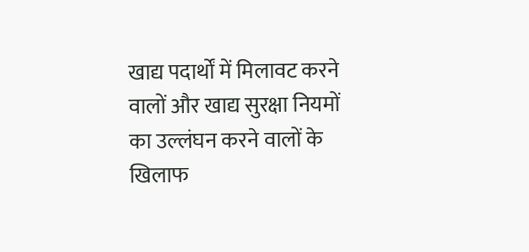खाद्य पदार्थों में मिलावट करने वालों और खाद्य सुरक्षा नियमों का उल्लंघन करने वालों के खिलाफ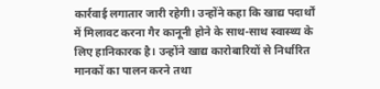कार्रवाई लगातार जारी रहेगी। उन्होंने कहा कि खाद्य पदार्थों में मिलावट करना गैर कानूनी होने के साथ-साथ स्वास्थ्य के लिए हानिकारक है। उन्होंने खाद्य कारोबारियों से निर्धारित मानकों का पालन करने तथा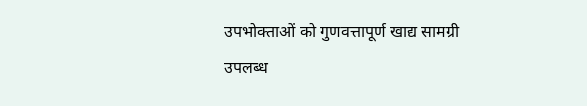उपभोक्ताओं को गुणवत्तापूर्ण खाद्य सामग्री उपलब्ध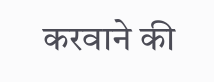करवाने की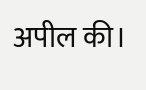अपील की।